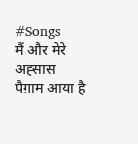#Songs
मैं और मेरे अह्सास
पैग़ाम आया है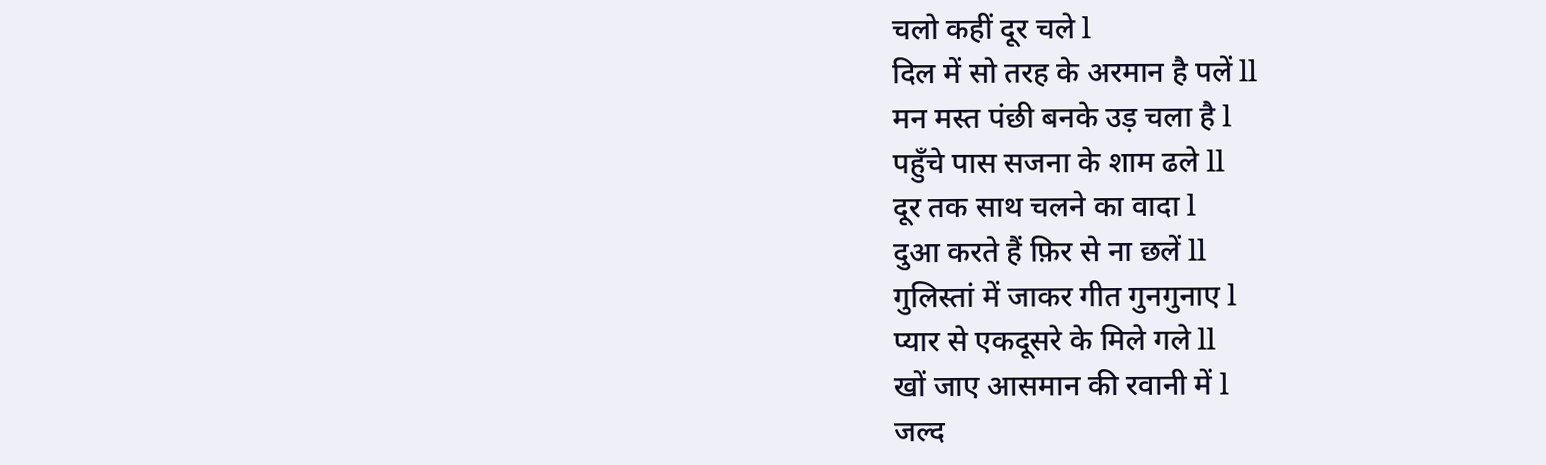चलो कहीं दूर चले l
दिल में सो तरह के अरमान है पलें ll
मन मस्त पंछी बनके उड़ चला है l
पहुँचे पास सजना के शाम ढले ll
दूर तक साथ चलने का वादा l
दुआ करते हैं फ़िर से ना छलें ll
गुलिस्तां में जाकर गीत गुनगुनाए l
प्यार से एकदूसरे के मिले गले ll
खों जाए आसमान की रवानी में l
जल्द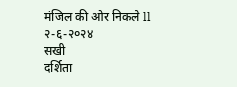मंजिल की ओर निकले ll
२-६-२०२४
सखी
दर्शिता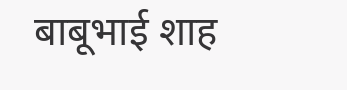बाबूभाई शाह